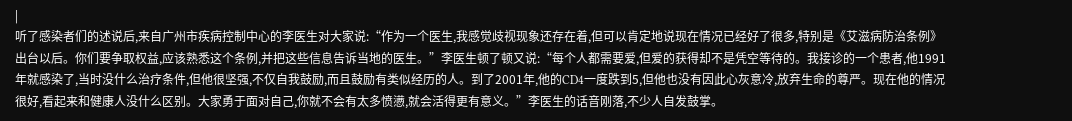|
听了感染者们的述说后,来自广州市疾病控制中心的李医生对大家说:“作为一个医生,我感觉歧视现象还存在着,但可以肯定地说现在情况已经好了很多,特别是《艾滋病防治条例》出台以后。你们要争取权益,应该熟悉这个条例,并把这些信息告诉当地的医生。”李医生顿了顿又说:“每个人都需要爱,但爱的获得却不是凭空等待的。我接诊的一个患者,他1991年就感染了,当时没什么治疗条件,但他很坚强,不仅自我鼓励,而且鼓励有类似经历的人。到了2001年,他的CD4一度跌到5,但他也没有因此心灰意冷,放弃生命的尊严。现在他的情况很好,看起来和健康人没什么区别。大家勇于面对自己,你就不会有太多愤懑,就会活得更有意义。”李医生的话音刚落,不少人自发鼓掌。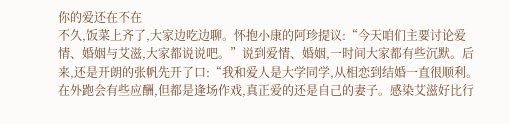你的爱还在不在
不久,饭菜上齐了,大家边吃边聊。怀抱小康的阿珍提议:“今天咱们主要讨论爱情、婚姻与艾滋,大家都说说吧。”说到爱情、婚姻,一时间大家都有些沉默。后来,还是开朗的张帆先开了口:“我和爱人是大学同学,从相恋到结婚一直很顺利。在外跑会有些应酬,但都是逢场作戏,真正爱的还是自己的妻子。感染艾滋好比行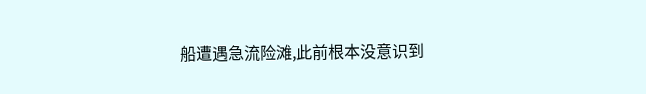船遭遇急流险滩,此前根本没意识到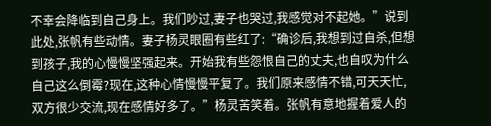不幸会降临到自己身上。我们吵过,妻子也哭过,我感觉对不起她。”说到此处,张帆有些动情。妻子杨灵眼圈有些红了:“确诊后,我想到过自杀,但想到孩子,我的心慢慢坚强起来。开始我有些怨恨自己的丈夫,也自叹为什么自己这么倒霉?现在,这种心情慢慢平复了。我们原来感情不错,可天天忙,双方很少交流,现在感情好多了。”杨灵苦笑着。张帆有意地握着爱人的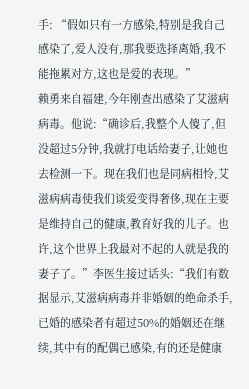手: “假如只有一方感染,特别是我自己感染了,爱人没有,那我要选择离婚,我不能拖累对方,这也是爱的表现。”
赖勇来自福建,今年刚查出感染了艾滋病病毒。他说:“确诊后,我整个人傻了,但没超过5分钟,我就打电话给妻子,让她也去检测一下。现在我们也是同病相怜,艾滋病病毒使我们谈爱变得奢侈,现在主要是维持自己的健康,教育好我的儿子。也许,这个世界上我最对不起的人就是我的妻子了。”李医生接过话头:“我们有数据显示,艾滋病病毒并非婚姻的绝命杀手,已婚的感染者有超过50%的婚姻还在继续,其中有的配偶已感染,有的还是健康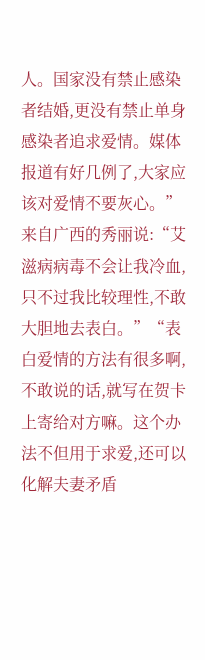人。国家没有禁止感染者结婚,更没有禁止单身感染者追求爱情。媒体报道有好几例了,大家应该对爱情不要灰心。”来自广西的秀丽说:“艾滋病病毒不会让我冷血,只不过我比较理性,不敢大胆地去表白。”“表白爱情的方法有很多啊,不敢说的话,就写在贺卡上寄给对方嘛。这个办法不但用于求爱,还可以化解夫妻矛盾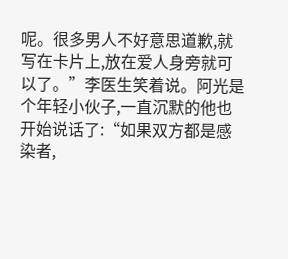呢。很多男人不好意思道歉,就写在卡片上,放在爱人身旁就可以了。”李医生笑着说。阿光是个年轻小伙子,一直沉默的他也开始说话了:“如果双方都是感染者,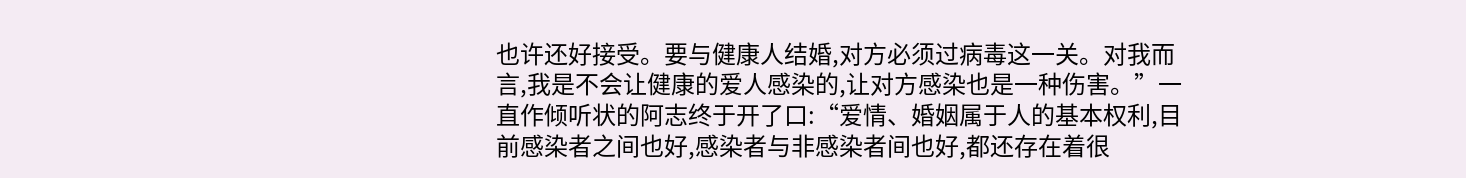也许还好接受。要与健康人结婚,对方必须过病毒这一关。对我而言,我是不会让健康的爱人感染的,让对方感染也是一种伤害。”一直作倾听状的阿志终于开了口:“爱情、婚姻属于人的基本权利,目前感染者之间也好,感染者与非感染者间也好,都还存在着很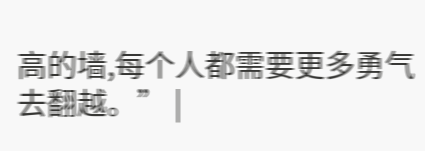高的墙,每个人都需要更多勇气去翻越。” |